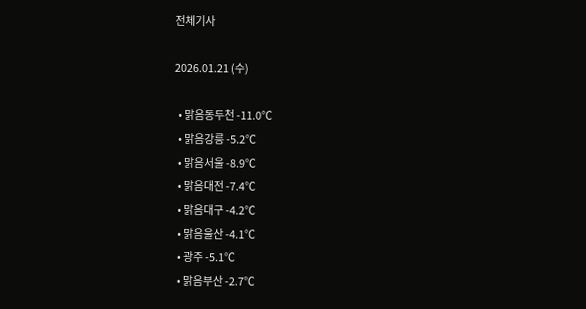전체기사

2026.01.21 (수)

  • 맑음동두천 -11.0℃
  • 맑음강릉 -5.2℃
  • 맑음서울 -8.9℃
  • 맑음대전 -7.4℃
  • 맑음대구 -4.2℃
  • 맑음울산 -4.1℃
  • 광주 -5.1℃
  • 맑음부산 -2.7℃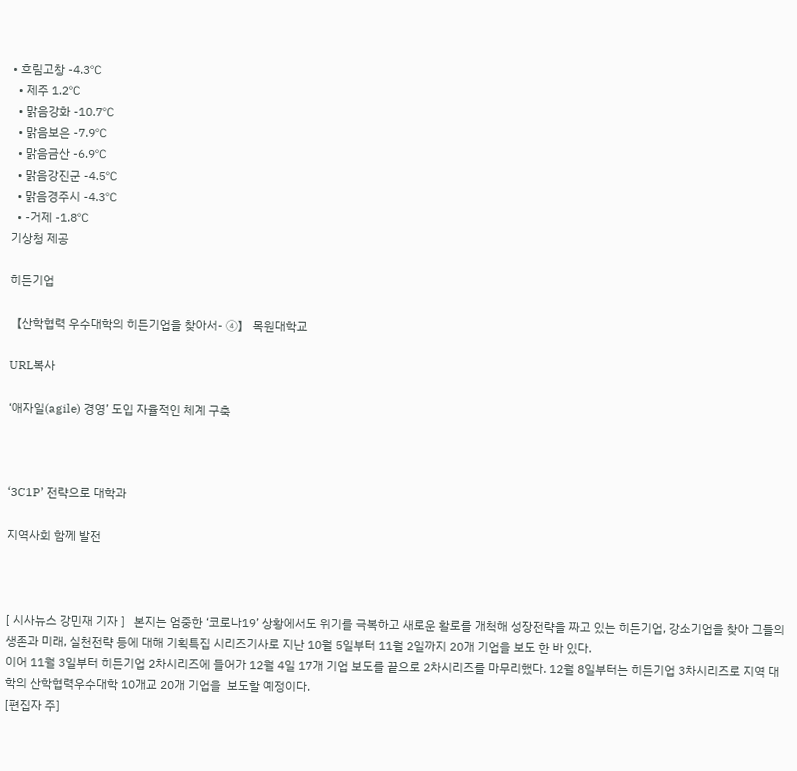• 흐림고창 -4.3℃
  • 제주 1.2℃
  • 맑음강화 -10.7℃
  • 맑음보은 -7.9℃
  • 맑음금산 -6.9℃
  • 맑음강진군 -4.5℃
  • 맑음경주시 -4.3℃
  • -거제 -1.8℃
기상청 제공

히든기업

【산학협력 우수대학의 히든기업을 찾아서- ④】 목원대학교

URL복사

‘애자일(agile) 경영’ 도입 자율적인 체계 구축



‘3C1P’ 전략으로 대학과

지역사회 함께 발전



[ 시사뉴스 강민재 기자 ]   본지는 엄중한 ‘코로나19’ 상황에서도 위기를 극복하고 새로운 활로를 개척해 성장전략을 짜고 있는 히든기업, 강소기업을 찾아 그들의 생존과 미래, 실천전략 등에 대해 기획특집 시리즈기사로 지난 10월 5일부터 11월 2일까지 20개 기업을 보도 한 바 있다.
이어 11월 3일부터 히든기업 2차시리즈에 들어가 12월 4일 17개 기업 보도를 끝으로 2차시리즈를 마무리했다. 12월 8일부터는 히든기업 3차시리즈로 지역 대학의 산학협력우수대학 10개교 20개 기업을  보도할 예정이다.
[편집자 주]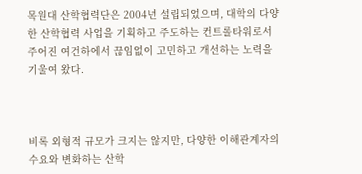목원대 산학협력단은 2004년 설립되었으며, 대학의 다양한 산학협력 사업을 기획하고 주도하는 컨트롤타워로서 주어진 여건하에서 끊임없이 고민하고 개선하는 노력을 기울여 왔다.



비록 외형적 규모가 크지는 않지만, 다양한 이해관계자의 수요와 변화하는 산학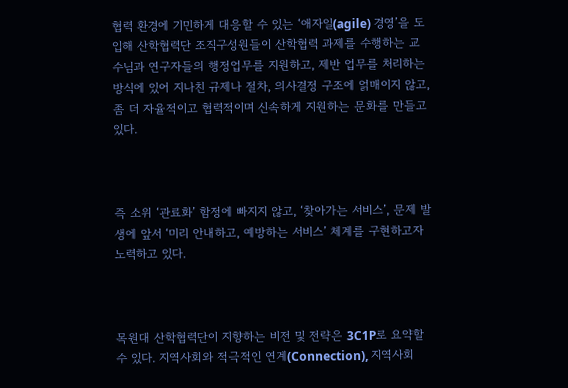협력 환경에 기민하게 대응할 수 있는 ‘애자일(agile) 경영’을 도입해 산학협력단 조직구성원들이 산학협력 과제를 수행하는 교수님과 연구자들의 행정업무를 지원하고, 제반 업무를 처리하는 방식에 있어 지나친 규제나 절차, 의사결정 구조에 얽매이지 않고, 좀 더 자율적이고 협력적이며 신속하게 지원하는 문화를 만들고 있다.



즉 소위 ‘관료화’ 함정에 빠지지 않고, ‘찾아가는 서비스’, 문제 발생에 앞서 ‘미리 안내하고, 예방하는 서비스’ 체계를 구현하고자 노력하고 있다.



목원대 산학협력단이 지향하는 비전 및 전략은 3C1P로 요약할 수 있다. 지역사회와 적극적인 연계(Connection), 지역사회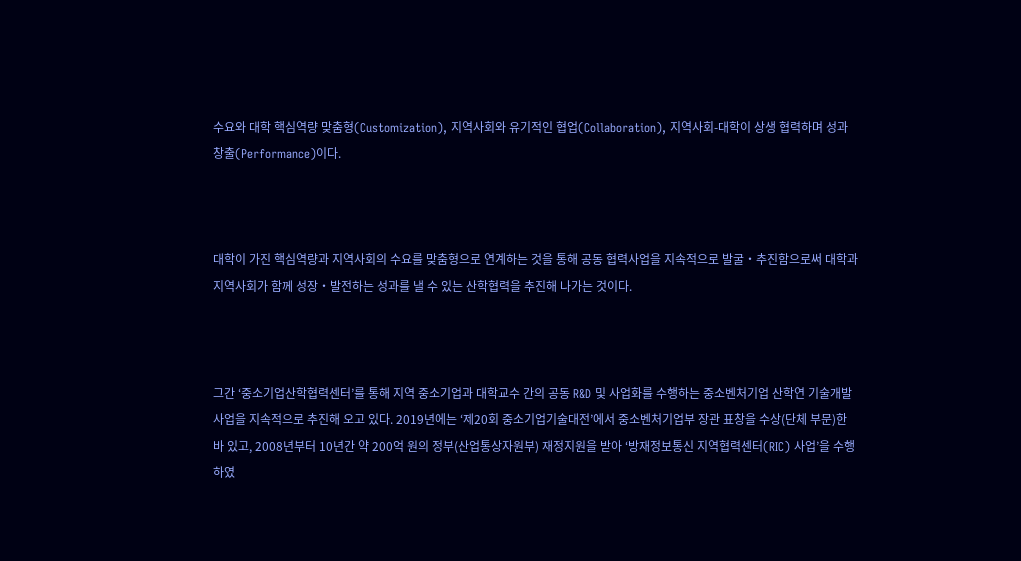수요와 대학 핵심역량 맞춤형(Customization), 지역사회와 유기적인 협업(Collaboration), 지역사회-대학이 상생 협력하며 성과 창출(Performance)이다.



대학이 가진 핵심역량과 지역사회의 수요를 맞춤형으로 연계하는 것을 통해 공동 협력사업을 지속적으로 발굴‧추진함으로써 대학과 지역사회가 함께 성장‧발전하는 성과를 낼 수 있는 산학협력을 추진해 나가는 것이다.



그간 ‘중소기업산학협력센터’를 통해 지역 중소기업과 대학교수 간의 공동 R&D 및 사업화를 수행하는 중소벤처기업 산학연 기술개발사업을 지속적으로 추진해 오고 있다. 2019년에는 ‘제20회 중소기업기술대전’에서 중소벤처기업부 장관 표창을 수상(단체 부문)한 바 있고, 2008년부터 10년간 약 200억 원의 정부(산업통상자원부) 재정지원을 받아 ‘방재정보통신 지역협력센터(RIC) 사업’을 수행하였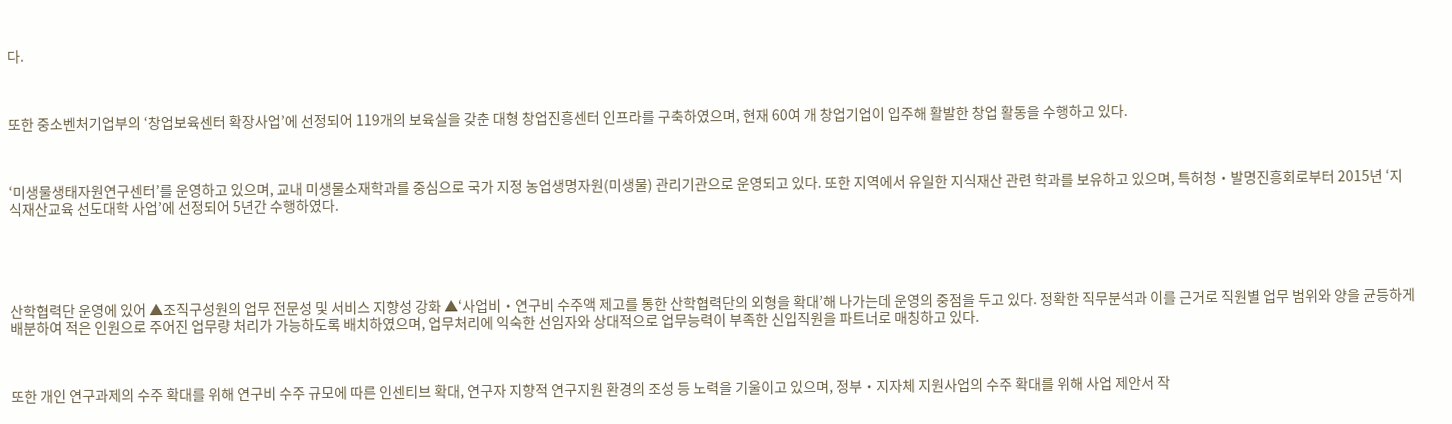다.



또한 중소벤처기업부의 ‘창업보육센터 확장사업’에 선정되어 119개의 보육실을 갖춘 대형 창업진흥센터 인프라를 구축하였으며, 현재 60여 개 창업기업이 입주해 활발한 창업 활동을 수행하고 있다.



‘미생물생태자원연구센터’를 운영하고 있으며, 교내 미생물소재학과를 중심으로 국가 지정 농업생명자원(미생물) 관리기관으로 운영되고 있다. 또한 지역에서 유일한 지식재산 관련 학과를 보유하고 있으며, 특허청‧발명진흥회로부터 2015년 ‘지식재산교육 선도대학 사업’에 선정되어 5년간 수행하였다.





산학협력단 운영에 있어 ▲조직구성원의 업무 전문성 및 서비스 지향성 강화 ▲‘사업비‧연구비 수주액 제고를 통한 산학협력단의 외형을 확대’해 나가는데 운영의 중점을 두고 있다. 정확한 직무분석과 이를 근거로 직원별 업무 범위와 양을 균등하게 배분하여 적은 인원으로 주어진 업무량 처리가 가능하도록 배치하였으며, 업무처리에 익숙한 선임자와 상대적으로 업무능력이 부족한 신입직원을 파트너로 매칭하고 있다.



또한 개인 연구과제의 수주 확대를 위해 연구비 수주 규모에 따른 인센티브 확대, 연구자 지향적 연구지원 환경의 조성 등 노력을 기울이고 있으며, 정부‧지자체 지원사업의 수주 확대를 위해 사업 제안서 작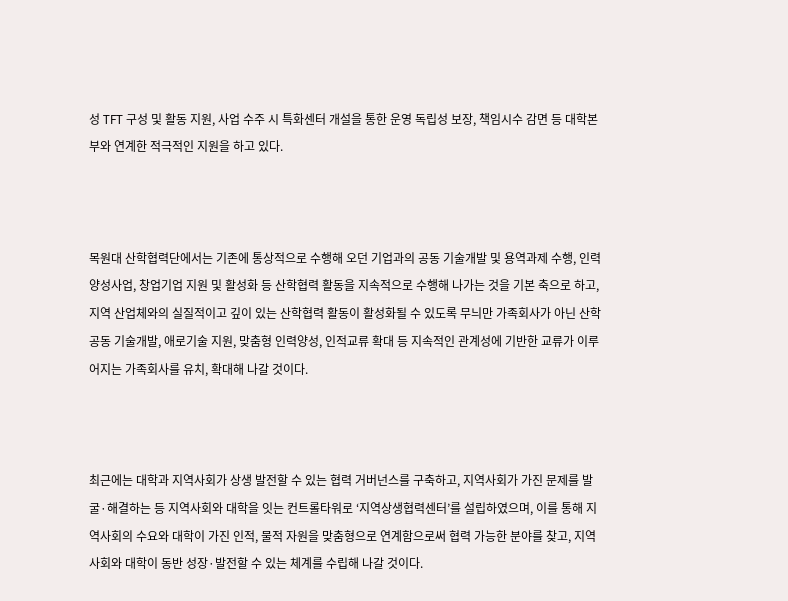성 TFT 구성 및 활동 지원, 사업 수주 시 특화센터 개설을 통한 운영 독립성 보장, 책임시수 감면 등 대학본부와 연계한 적극적인 지원을 하고 있다.



목원대 산학협력단에서는 기존에 통상적으로 수행해 오던 기업과의 공동 기술개발 및 용역과제 수행, 인력양성사업, 창업기업 지원 및 활성화 등 산학협력 활동을 지속적으로 수행해 나가는 것을 기본 축으로 하고, 지역 산업체와의 실질적이고 깊이 있는 산학협력 활동이 활성화될 수 있도록 무늬만 가족회사가 아닌 산학 공동 기술개발, 애로기술 지원, 맞춤형 인력양성, 인적교류 확대 등 지속적인 관계성에 기반한 교류가 이루어지는 가족회사를 유치, 확대해 나갈 것이다.



최근에는 대학과 지역사회가 상생 발전할 수 있는 협력 거버넌스를 구축하고, 지역사회가 가진 문제를 발굴·해결하는 등 지역사회와 대학을 잇는 컨트롤타워로 ‘지역상생협력센터’를 설립하였으며, 이를 통해 지역사회의 수요와 대학이 가진 인적, 물적 자원을 맞춤형으로 연계함으로써 협력 가능한 분야를 찾고, 지역사회와 대학이 동반 성장·발전할 수 있는 체계를 수립해 나갈 것이다.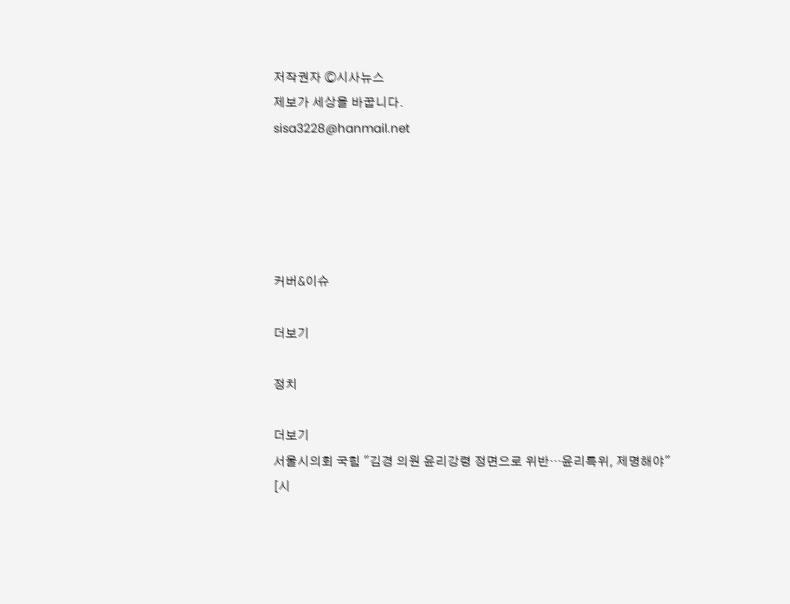저작권자 Ⓒ시사뉴스
제보가 세상을 바꿉니다.
sisa3228@hanmail.net





커버&이슈

더보기

정치

더보기
서울시의회 국힘 "김경 의원 윤리강령 정면으로 위반…윤리특위, 제명해야"
[시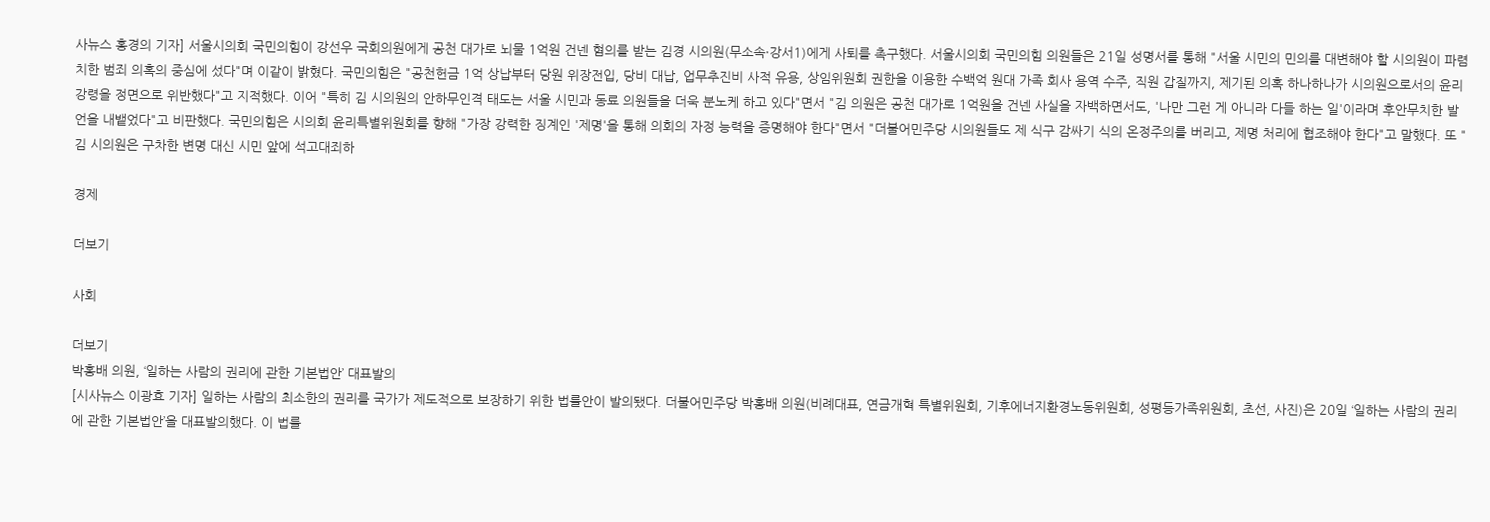사뉴스 홍경의 기자] 서울시의회 국민의힘이 강선우 국회의원에게 공천 대가로 뇌물 1억원 건넨 혐의를 받는 김경 시의원(무소속·강서1)에게 사퇴를 촉구했다. 서울시의회 국민의힘 의원들은 21일 성명서를 통해 "서울 시민의 민의를 대변해야 할 시의원이 파렴치한 범죄 의혹의 중심에 섰다"며 이같이 밝혔다. 국민의힘은 "공천헌금 1억 상납부터 당원 위장전입, 당비 대납, 업무추진비 사적 유용, 상임위원회 권한을 이용한 수백억 원대 가족 회사 용역 수주, 직원 갑질까지, 제기된 의혹 하나하나가 시의원으로서의 윤리강령을 정면으로 위반했다"고 지적했다. 이어 "특히 김 시의원의 안하무인격 태도는 서울 시민과 동료 의원들을 더욱 분노케 하고 있다"면서 "김 의원은 공천 대가로 1억원을 건넨 사실을 자백하면서도, '나만 그런 게 아니라 다들 하는 일'이라며 후안무치한 발언을 내뱉었다"고 비판했다. 국민의힘은 시의회 윤리특별위원회를 향해 "가장 강력한 징계인 '제명'을 통해 의회의 자정 능력을 증명해야 한다"면서 "더불어민주당 시의원들도 제 식구 감싸기 식의 온정주의를 버리고, 제명 처리에 협조해야 한다"고 말했다. 또 "김 시의원은 구차한 변명 대신 시민 앞에 석고대죄하

경제

더보기

사회

더보기
박홍배 의원, ‘일하는 사람의 권리에 관한 기본법안’ 대표발의
[시사뉴스 이광효 기자] 일하는 사람의 최소한의 권리를 국가가 제도적으로 보장하기 위한 법률안이 발의됐다. 더불어민주당 박홍배 의원(비례대표, 연금개혁 특별위원회, 기후에너지환경노동위원회, 성평등가족위원회, 초선, 사진)은 20일 ‘일하는 사람의 권리에 관한 기본법안’을 대표발의했다. 이 법률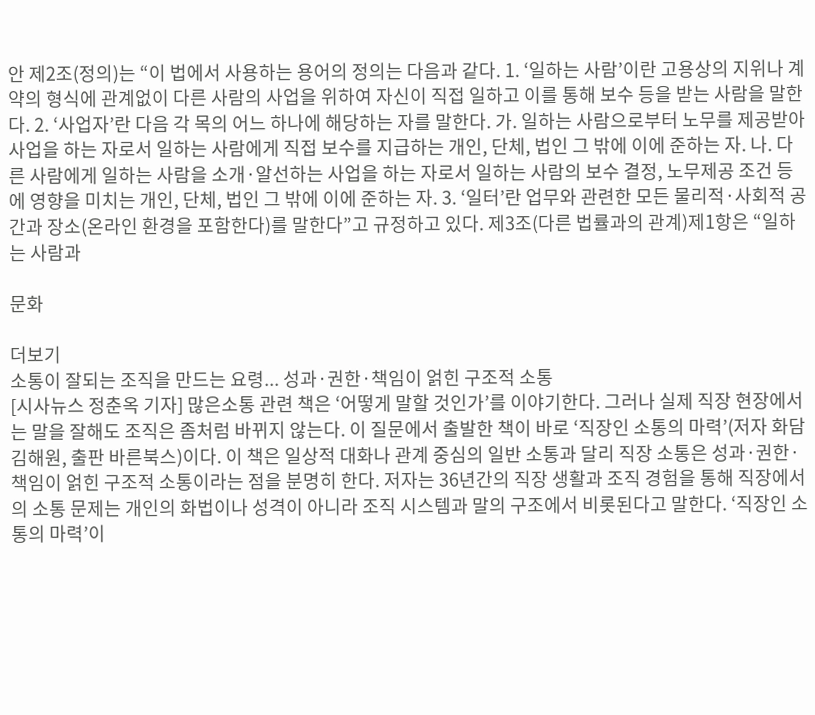안 제2조(정의)는 “이 법에서 사용하는 용어의 정의는 다음과 같다. 1. ‘일하는 사람’이란 고용상의 지위나 계약의 형식에 관계없이 다른 사람의 사업을 위하여 자신이 직접 일하고 이를 통해 보수 등을 받는 사람을 말한다. 2. ‘사업자’란 다음 각 목의 어느 하나에 해당하는 자를 말한다. 가. 일하는 사람으로부터 노무를 제공받아 사업을 하는 자로서 일하는 사람에게 직접 보수를 지급하는 개인, 단체, 법인 그 밖에 이에 준하는 자. 나. 다른 사람에게 일하는 사람을 소개·알선하는 사업을 하는 자로서 일하는 사람의 보수 결정, 노무제공 조건 등에 영향을 미치는 개인, 단체, 법인 그 밖에 이에 준하는 자. 3. ‘일터’란 업무와 관련한 모든 물리적·사회적 공간과 장소(온라인 환경을 포함한다)를 말한다”고 규정하고 있다. 제3조(다른 법률과의 관계)제1항은 “일하는 사람과

문화

더보기
소통이 잘되는 조직을 만드는 요령... 성과·권한·책임이 얽힌 구조적 소통
[시사뉴스 정춘옥 기자] 많은소통 관련 책은 ‘어떻게 말할 것인가’를 이야기한다. 그러나 실제 직장 현장에서는 말을 잘해도 조직은 좀처럼 바뀌지 않는다. 이 질문에서 출발한 책이 바로 ‘직장인 소통의 마력’(저자 화담 김해원, 출판 바른북스)이다. 이 책은 일상적 대화나 관계 중심의 일반 소통과 달리 직장 소통은 성과·권한·책임이 얽힌 구조적 소통이라는 점을 분명히 한다. 저자는 36년간의 직장 생활과 조직 경험을 통해 직장에서의 소통 문제는 개인의 화법이나 성격이 아니라 조직 시스템과 말의 구조에서 비롯된다고 말한다. ‘직장인 소통의 마력’이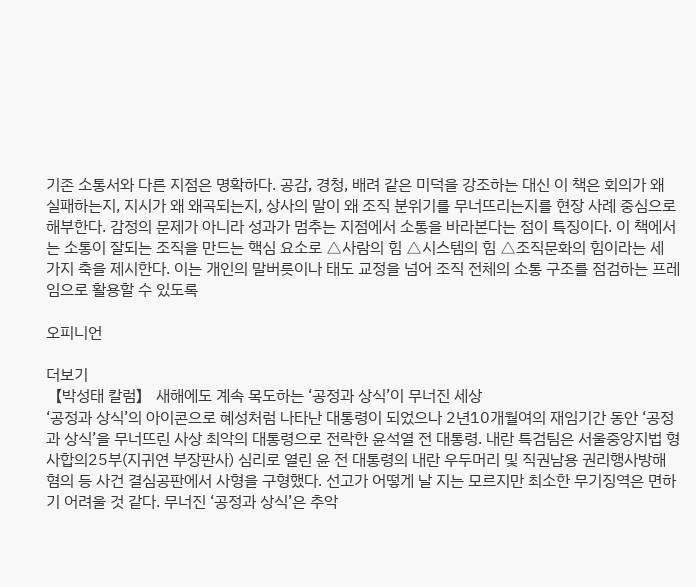기존 소통서와 다른 지점은 명확하다. 공감, 경청, 배려 같은 미덕을 강조하는 대신 이 책은 회의가 왜 실패하는지, 지시가 왜 왜곡되는지, 상사의 말이 왜 조직 분위기를 무너뜨리는지를 현장 사례 중심으로 해부한다. 감정의 문제가 아니라 성과가 멈추는 지점에서 소통을 바라본다는 점이 특징이다. 이 책에서는 소통이 잘되는 조직을 만드는 핵심 요소로 △사람의 힘 △시스템의 힘 △조직문화의 힘이라는 세 가지 축을 제시한다. 이는 개인의 말버릇이나 태도 교정을 넘어 조직 전체의 소통 구조를 점검하는 프레임으로 활용할 수 있도록

오피니언

더보기
【박성태 칼럼】 새해에도 계속 목도하는 ‘공정과 상식’이 무너진 세상
‘공정과 상식’의 아이콘으로 혜성처럼 나타난 대통령이 되었으나 2년10개월여의 재임기간 동안 ‘공정과 상식’을 무너뜨린 사상 최악의 대통령으로 전락한 윤석열 전 대통령. 내란 특검팀은 서울중앙지법 형사합의25부(지귀연 부장판사) 심리로 열린 윤 전 대통령의 내란 우두머리 및 직권남용 권리행사방해 혐의 등 사건 결심공판에서 사형을 구형했다. 선고가 어떻게 날 지는 모르지만 최소한 무기징역은 면하기 어려울 것 같다. 무너진 ‘공정과 상식’은 추악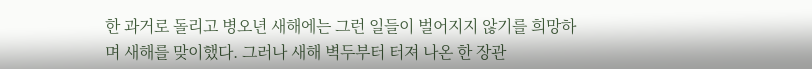한 과거로 돌리고 병오년 새해에는 그런 일들이 벌어지지 않기를 희망하며 새해를 맞이했다. 그러나 새해 벽두부터 터져 나온 한 장관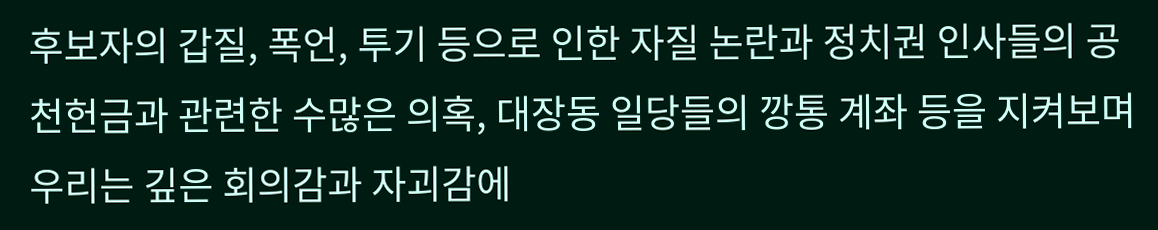후보자의 갑질, 폭언, 투기 등으로 인한 자질 논란과 정치권 인사들의 공천헌금과 관련한 수많은 의혹, 대장동 일당들의 깡통 계좌 등을 지켜보며 우리는 깊은 회의감과 자괴감에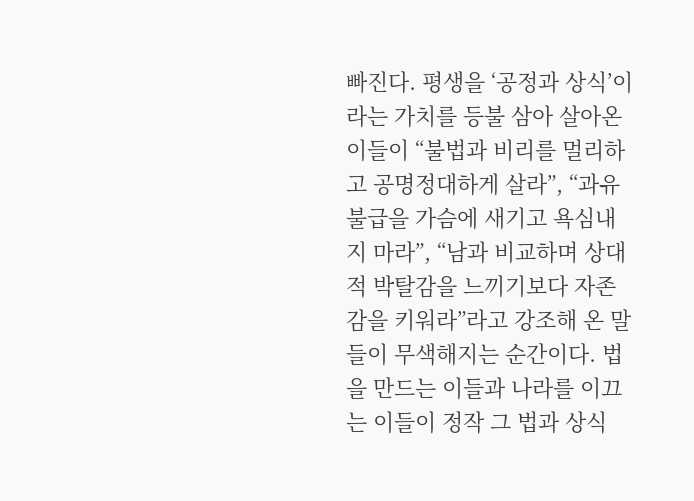빠진다. 평생을 ‘공정과 상식’이라는 가치를 등불 삼아 살아온 이들이 “불법과 비리를 멀리하고 공명정대하게 살라”, “과유불급을 가슴에 새기고 욕심내지 마라”, “남과 비교하며 상대적 박탈감을 느끼기보다 자존감을 키워라”라고 강조해 온 말들이 무색해지는 순간이다. 법을 만드는 이들과 나라를 이끄는 이들이 정작 그 법과 상식